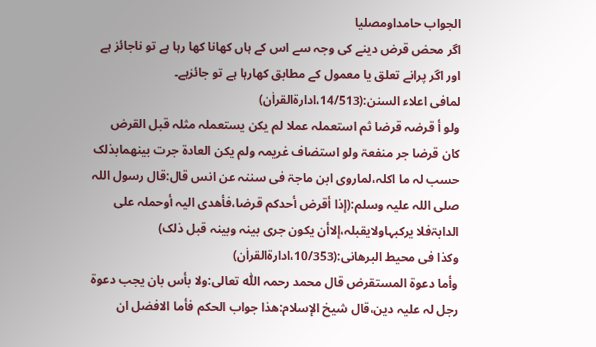الجواب حامداومصلیا
اگر محض قرض دینے کی وجہ سے اس کے ہاں کھانا کھا رہا ہے تو ناجائز ہے اور اگر پرانے تعلق یا معمول کے مطابق کھارہا ہے تو جائزہے۔
لمافی اعلاء السنن:(14/513،ادارةالقراٰن)
ولو أ قرضہ قرضا ثم استعملہ عملا لم یکن یستعملہ مثلہ قبل القرض کان قرضا جر منفعۃ ولو استضاف غریمہ ولم یکن العادۃ جرت بینھمابذلک حسب لہ ما اکلہ،لماروی ابن ماجۃ فی سننہ عن انس قال:قال رسول اللہ صلی اللہ علیہ وسلم:(إذا أقرض أحدکم قرضا،فأھدی الیہ أوحملہ علی الدابۃفلا یرکبہاولایقبلہ،إلاأن یکون جری بینہ وبینہ قبل ذلک)
وکذا فی محیط البرھانی:(10/353،ادارةالقراٰن)
وأما دعوۃ المستقرض قال محمد رحمہ اللّٰہ تعالی:ولا بأس بان یجب دعوۃ رجل لہ علیہ دین،قال شیخ الإسلام:ھذا جواب الحکم فأما الافضل ان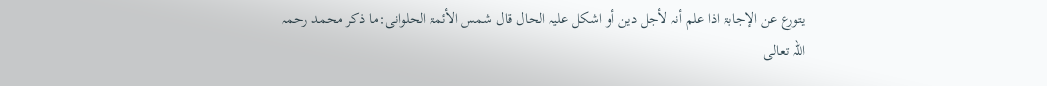یتورع عن الإجابۃ اذا علم أنہ لأجل دین أو اشکل علیہ الحال قال شمس الأئمۃ الحلوانی:ما ذکر محمد رحمہ اللہ تعالی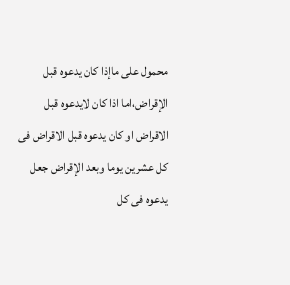محمول علی ماإذا کان یدعوہ قبل الإقراض،اما اذا کان لایدعوہ قبل الاقراض او کان یدعوہ قبل الاقراض فی کل عشرین یوما وبعد الإقراض جعل یدعوہ فی کل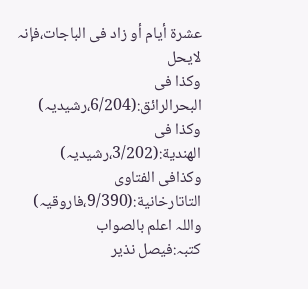عشرۃ أیام أو زاد فی الباجات،فإنہ لایحل
وکذا فی البحرالرائق:(6/204،رشیدیہ)
وکذا فی الھندیة:(3/202،رشیدیہ)
وکذافی الفتاوی التاتارخانیة:(9/390،فاروقیہ)
واللہ اعلم بالصواب
کتبہ:فیصل نذیر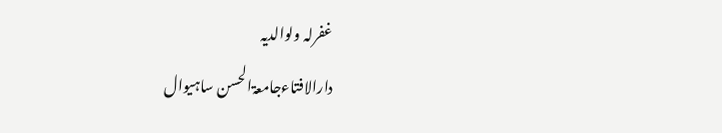غفرلہ ولوالدیہ
دارالافتاءجامعۃالحسن ساہیوال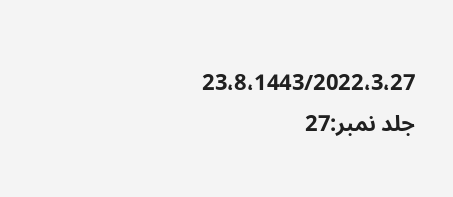23،8،1443/2022،3،27
جلد نمبر:27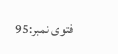فتوی نمبر:95